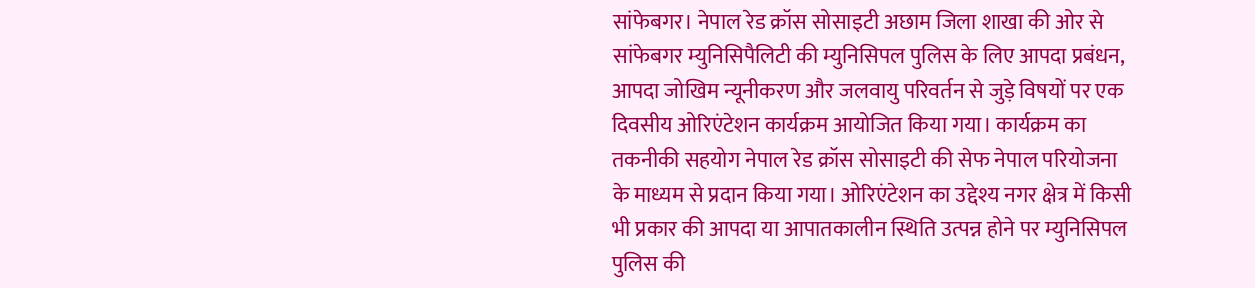सांफेबगर। नेपाल रेड क्रॉस सोसाइटी अछाम जिला शाखा की ओर से सांफेबगर म्युनिसिपैलिटी की म्युनिसिपल पुलिस के लिए आपदा प्रबंधन, आपदा जोखिम न्यूनीकरण और जलवायु परिवर्तन से जुड़े विषयों पर एक दिवसीय ओरिएंटेशन कार्यक्रम आयोजित किया गया। कार्यक्रम का तकनीकी सहयोग नेपाल रेड क्रॉस सोसाइटी की सेफ नेपाल परियोजना के माध्यम से प्रदान किया गया। ओरिएंटेशन का उद्देश्य नगर क्षेत्र में किसी भी प्रकार की आपदा या आपातकालीन स्थिति उत्पन्न होने पर म्युनिसिपल पुलिस की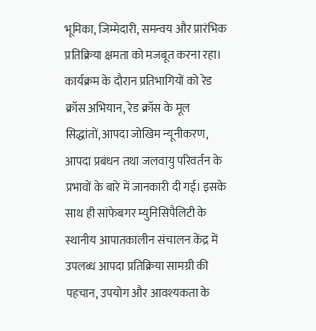भूमिका, जिम्मेदारी, समन्वय और प्रारंभिक प्रतिक्रिया क्षमता को मजबूत करना रहा। कार्यक्रम के दौरान प्रतिभागियों को रेड क्रॉस अभियान, रेड क्रॉस के मूल सिद्धांतों, आपदा जोखिम न्यूनीकरण, आपदा प्रबंधन तथा जलवायु परिवर्तन के प्रभावों के बारे में जानकारी दी गई। इसके साथ ही सांफेबगर म्युनिसिपैलिटी के स्थानीय आपातकालीन संचालन केंद्र में उपलब्ध आपदा प्रतिक्रिया सामग्री की पहचान, उपयोग और आवश्यकता के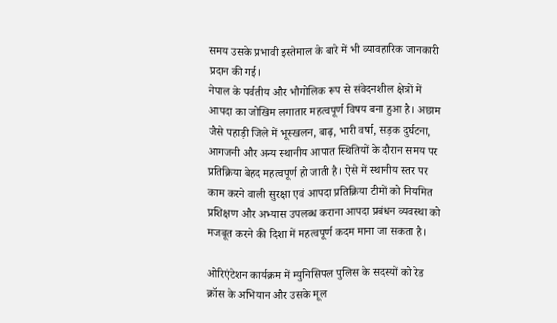समय उसके प्रभावी इस्तेमाल के बारे में भी व्यावहारिक जानकारी प्रदान की गई।
नेपाल के पर्वतीय और भौगोलिक रूप से संवेदनशील क्षेत्रों में आपदा का जोखिम लगातार महत्वपूर्ण विषय बना हुआ है। अछाम जैसे पहाड़ी जिले में भूस्खलन, बाढ़, भारी वर्षा, सड़क दुर्घटना, आगजनी और अन्य स्थानीय आपात स्थितियों के दौरान समय पर प्रतिक्रिया बेहद महत्वपूर्ण हो जाती है। ऐसे में स्थानीय स्तर पर काम करने वाली सुरक्षा एवं आपदा प्रतिक्रिया टीमों को नियमित प्रशिक्षण और अभ्यास उपलब्ध कराना आपदा प्रबंधन व्यवस्था को मजबूत करने की दिशा में महत्वपूर्ण कदम माना जा सकता है।

ओरिएंटेशन कार्यक्रम में म्युनिसिपल पुलिस के सदस्यों को रेड क्रॉस के अभियान और उसके मूल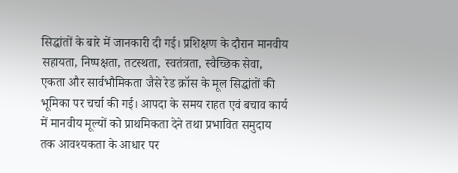सिद्धांतों के बारे में जानकारी दी गई। प्रशिक्षण के दौरान मानवीय सहायता, निष्पक्षता, तटस्थता, स्वतंत्रता, स्वैच्छिक सेवा, एकता और सार्वभौमिकता जैसे रेड क्रॉस के मूल सिद्धांतों की भूमिका पर चर्चा की गई। आपदा के समय राहत एवं बचाव कार्य में मानवीय मूल्यों को प्राथमिकता देने तथा प्रभावित समुदाय तक आवश्यकता के आधार पर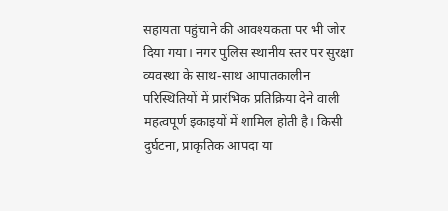सहायता पहुंचाने की आवश्यकता पर भी जोर दिया गया। नगर पुलिस स्थानीय स्तर पर सुरक्षा व्यवस्था के साथ-साथ आपातकालीन परिस्थितियों में प्रारंभिक प्रतिक्रिया देने वाली महत्वपूर्ण इकाइयों में शामिल होती है। किसी दुर्घटना, प्राकृतिक आपदा या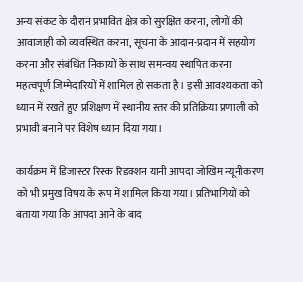अन्य संकट के दौरान प्रभावित क्षेत्र को सुरक्षित करना, लोगों की आवाजाही को व्यवस्थित करना, सूचना के आदान-प्रदान में सहयोग करना और संबंधित निकायों के साथ समन्वय स्थापित करना महत्वपूर्ण जिम्मेदारियों में शामिल हो सकता है। इसी आवश्यकता को ध्यान में रखते हुए प्रशिक्षण में स्थानीय स्तर की प्रतिक्रिया प्रणाली को प्रभावी बनाने पर विशेष ध्यान दिया गया।

कार्यक्रम में डिजास्टर रिस्क रिडक्शन यानी आपदा जोखिम न्यूनीकरण को भी प्रमुख विषय के रूप में शामिल किया गया। प्रतिभागियों को बताया गया कि आपदा आने के बाद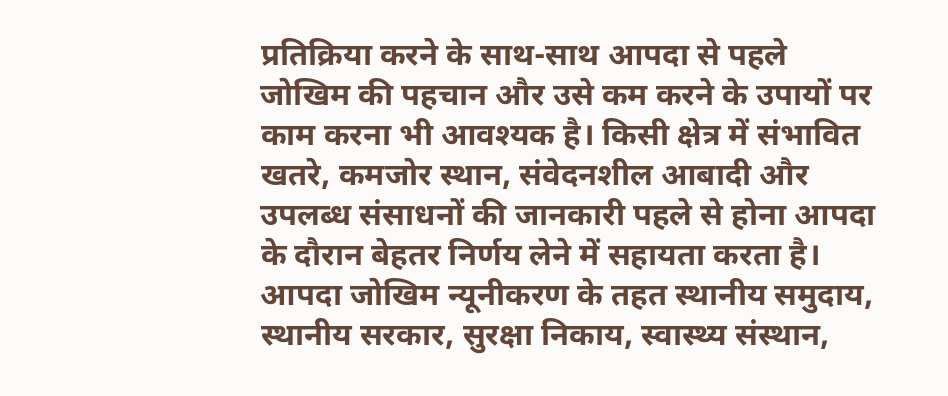प्रतिक्रिया करने के साथ-साथ आपदा से पहले जोखिम की पहचान और उसे कम करने के उपायों पर काम करना भी आवश्यक है। किसी क्षेत्र में संभावित खतरे, कमजोर स्थान, संवेदनशील आबादी और उपलब्ध संसाधनों की जानकारी पहले से होना आपदा के दौरान बेहतर निर्णय लेने में सहायता करता है। आपदा जोखिम न्यूनीकरण के तहत स्थानीय समुदाय, स्थानीय सरकार, सुरक्षा निकाय, स्वास्थ्य संस्थान,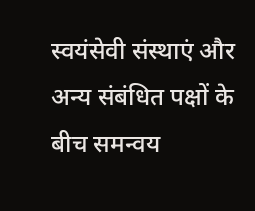स्वयंसेवी संस्थाएं और अन्य संबंधित पक्षों के बीच समन्वय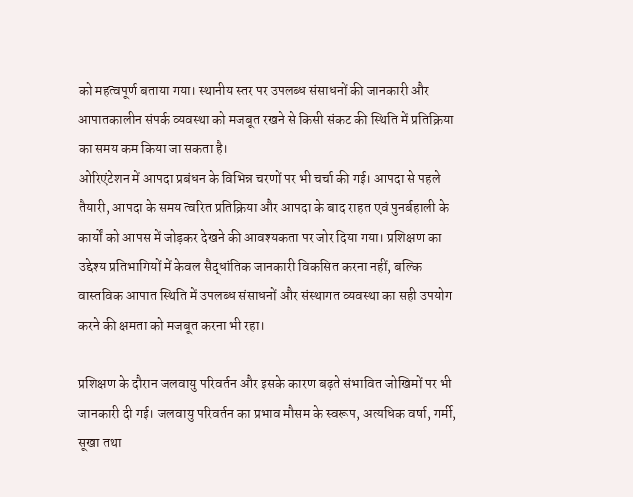को महत्वपूर्ण बताया गया। स्थानीय स्तर पर उपलब्ध संसाधनों की जानकारी और आपातकालीन संपर्क व्यवस्था को मजबूत रखने से किसी संकट की स्थिति में प्रतिक्रिया का समय कम किया जा सकता है।
ओरिएंटेशन में आपदा प्रबंधन के विभिन्न चरणों पर भी चर्चा की गई। आपदा से पहले तैयारी, आपदा के समय त्वरित प्रतिक्रिया और आपदा के बाद राहत एवं पुनर्बहाली के कार्यों को आपस में जोड़कर देखने की आवश्यकता पर जोर दिया गया। प्रशिक्षण का उद्देश्य प्रतिभागियों में केवल सैद्धांतिक जानकारी विकसित करना नहीं, बल्कि वास्तविक आपात स्थिति में उपलब्ध संसाधनों और संस्थागत व्यवस्था का सही उपयोग करने की क्षमता को मजबूत करना भी रहा।

प्रशिक्षण के दौरान जलवायु परिवर्तन और इसके कारण बढ़ते संभावित जोखिमों पर भी जानकारी दी गई। जलवायु परिवर्तन का प्रभाव मौसम के स्वरूप, अत्यधिक वर्षा, गर्मी, सूखा तथा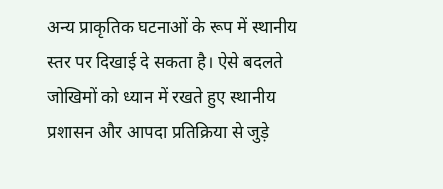अन्य प्राकृतिक घटनाओं के रूप में स्थानीय स्तर पर दिखाई दे सकता है। ऐसे बदलते जोखिमों को ध्यान में रखते हुए स्थानीय प्रशासन और आपदा प्रतिक्रिया से जुड़े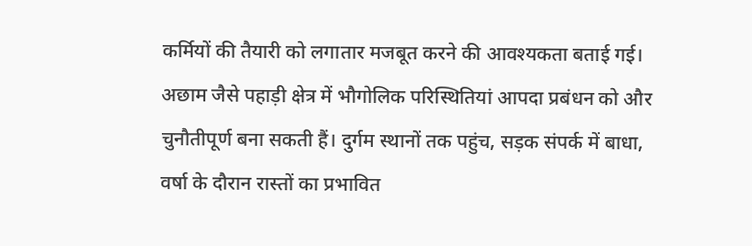कर्मियों की तैयारी को लगातार मजबूत करने की आवश्यकता बताई गई। अछाम जैसे पहाड़ी क्षेत्र में भौगोलिक परिस्थितियां आपदा प्रबंधन को और चुनौतीपूर्ण बना सकती हैं। दुर्गम स्थानों तक पहुंच, सड़क संपर्क में बाधा, वर्षा के दौरान रास्तों का प्रभावित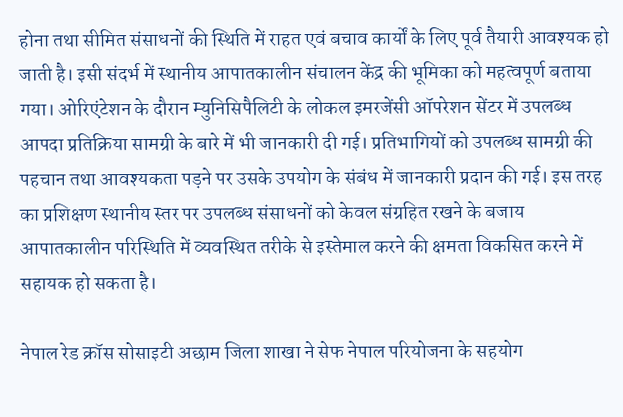होना तथा सीमित संसाधनों की स्थिति में राहत एवं बचाव कार्यों के लिए पूर्व तैयारी आवश्यक हो जाती है। इसी संदर्भ में स्थानीय आपातकालीन संचालन केंद्र की भूमिका को महत्वपूर्ण बताया गया। ओरिएंटेशन के दौरान म्युनिसिपैलिटी के लोकल इमरजेंसी ऑपरेशन सेंटर में उपलब्ध आपदा प्रतिक्रिया सामग्री के बारे में भी जानकारी दी गई। प्रतिभागियों को उपलब्ध सामग्री की पहचान तथा आवश्यकता पड़ने पर उसके उपयोग के संबंध में जानकारी प्रदान की गई। इस तरह का प्रशिक्षण स्थानीय स्तर पर उपलब्ध संसाधनों को केवल संग्रहित रखने के बजाय आपातकालीन परिस्थिति में व्यवस्थित तरीके से इस्तेमाल करने की क्षमता विकसित करने में सहायक हो सकता है।

नेपाल रेड क्रॉस सोसाइटी अछाम जिला शाखा ने सेफ नेपाल परियोजना के सहयोग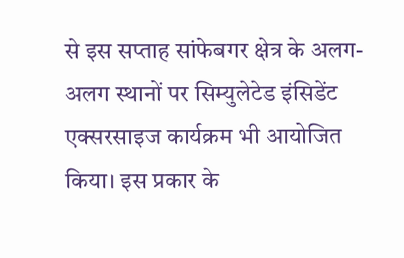से इस सप्ताह सांफेबगर क्षेत्र के अलग-अलग स्थानों पर सिम्युलेटेड इंसिडेंट एक्सरसाइज कार्यक्रम भी आयोजित किया। इस प्रकार के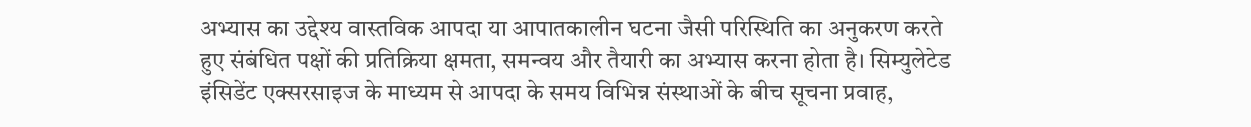अभ्यास का उद्देश्य वास्तविक आपदा या आपातकालीन घटना जैसी परिस्थिति का अनुकरण करते हुए संबंधित पक्षों की प्रतिक्रिया क्षमता, समन्वय और तैयारी का अभ्यास करना होता है। सिम्युलेटेड इंसिडेंट एक्सरसाइज के माध्यम से आपदा के समय विभिन्न संस्थाओं के बीच सूचना प्रवाह,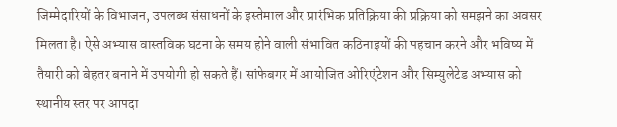जिम्मेदारियों के विभाजन, उपलब्ध संसाधनों के इस्तेमाल और प्रारंभिक प्रतिक्रिया की प्रक्रिया को समझने का अवसर मिलता है। ऐसे अभ्यास वास्तविक घटना के समय होने वाली संभावित कठिनाइयों की पहचान करने और भविष्य में तैयारी को बेहतर बनाने में उपयोगी हो सकते हैं। सांफेबगर में आयोजित ओरिएंटेशन और सिम्युलेटेड अभ्यास को स्थानीय स्तर पर आपदा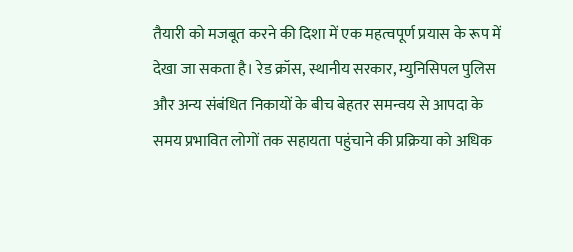तैयारी को मजबूत करने की दिशा में एक महत्वपूर्ण प्रयास के रूप में देखा जा सकता है। रेड क्रॉस, स्थानीय सरकार, म्युनिसिपल पुलिस और अन्य संबंधित निकायों के बीच बेहतर समन्वय से आपदा के समय प्रभावित लोगों तक सहायता पहुंचाने की प्रक्रिया को अधिक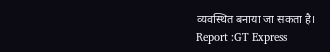व्यवस्थित बनाया जा सकता है।
Report :GT Express